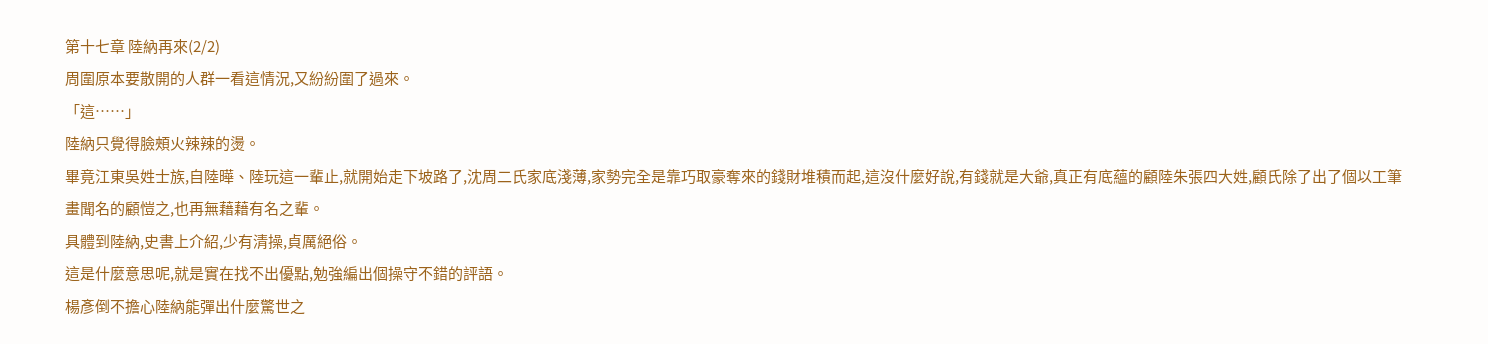第十七章 陸納再來(2/2)
周圍原本要散開的人群一看這情況,又紛紛圍了過來。
「這……」
陸納只覺得臉頰火辣辣的燙。
畢竟江東吳姓士族,自陸曄、陸玩這一輩止,就開始走下坡路了,沈周二氏家底淺薄,家勢完全是靠巧取豪奪來的錢財堆積而起,這沒什麼好說,有錢就是大爺,真正有底蘊的顧陸朱張四大姓,顧氏除了出了個以工筆畫聞名的顧愷之,也再無藉藉有名之輩。
具體到陸納,史書上介紹,少有清操,貞厲絕俗。
這是什麼意思呢,就是實在找不出優點,勉強編出個操守不錯的評語。
楊彥倒不擔心陸納能彈出什麼驚世之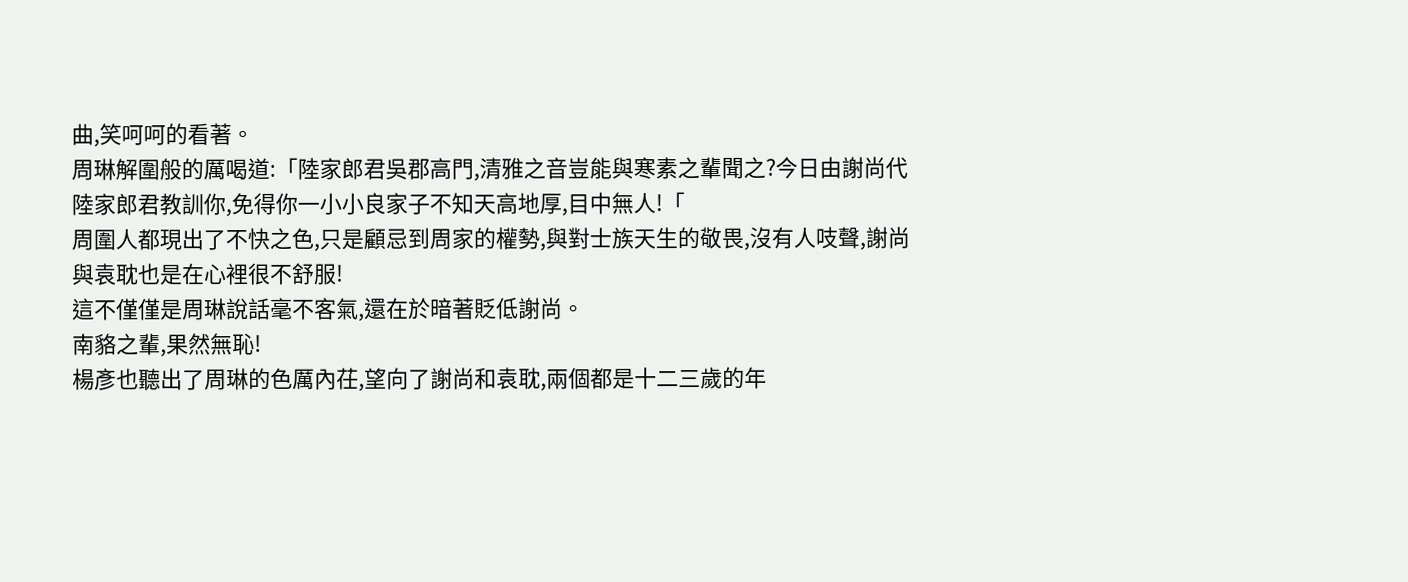曲,笑呵呵的看著。
周琳解圍般的厲喝道:「陸家郎君吳郡高門,清雅之音豈能與寒素之輩聞之?今日由謝尚代陸家郎君教訓你,免得你一小小良家子不知天高地厚,目中無人!「
周圍人都現出了不快之色,只是顧忌到周家的權勢,與對士族天生的敬畏,沒有人吱聲,謝尚與袁耽也是在心裡很不舒服!
這不僅僅是周琳說話毫不客氣,還在於暗著貶低謝尚。
南貉之輩,果然無恥!
楊彥也聽出了周琳的色厲內茌,望向了謝尚和袁耽,兩個都是十二三歲的年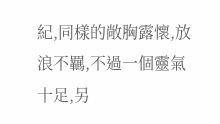紀,同樣的敞胸露懷,放浪不羈,不過一個靈氣十足,另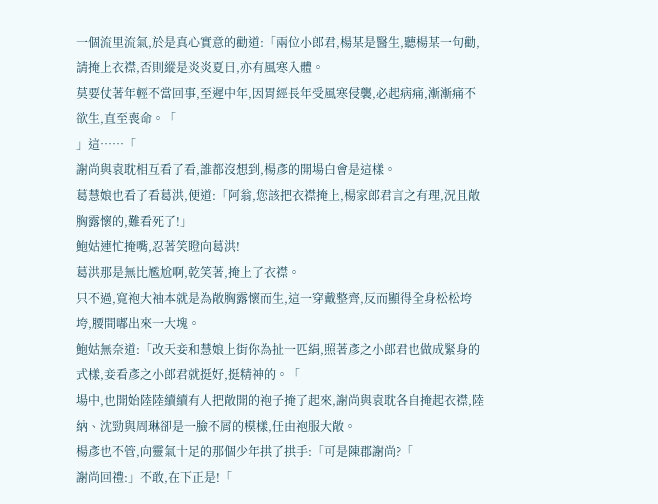一個流里流氣,於是真心實意的勸道:「兩位小郎君,楊某是醫生,聽楊某一句勸,請掩上衣襟,否則縱是炎炎夏日,亦有風寒入體。
莫要仗著年輕不當回事,至遲中年,因胃經長年受風寒侵襲,必起病痛,漸漸痛不欲生,直至喪命。「
」這……「
謝尚與袁耽相互看了看,誰都沒想到,楊彥的開場白會是這樣。
葛慧娘也看了看葛洪,便道:「阿翁,您該把衣襟掩上,楊家郎君言之有理,況且敞胸露懷的,難看死了!」
鮑姑連忙掩嘴,忍著笑瞪向葛洪!
葛洪那是無比尷尬啊,乾笑著,掩上了衣襟。
只不過,寬袍大袖本就是為敞胸露懷而生,這一穿戴整齊,反而顯得全身松松垮垮,腰間嘟出來一大塊。
鮑姑無奈道:「改天妾和慧娘上街你為扯一匹絹,照著彥之小郎君也做成緊身的式樣,妾看彥之小郎君就挺好,挺精神的。「
場中,也開始陸陸續續有人把敞開的袍子掩了起來,謝尚與袁耽各自掩起衣襟,陸納、沈勁與周琳卻是一臉不屑的模樣,任由袍服大敞。
楊彥也不管,向靈氣十足的那個少年拱了拱手:「可是陳郡謝尚?「
謝尚回禮:」不敢,在下正是!「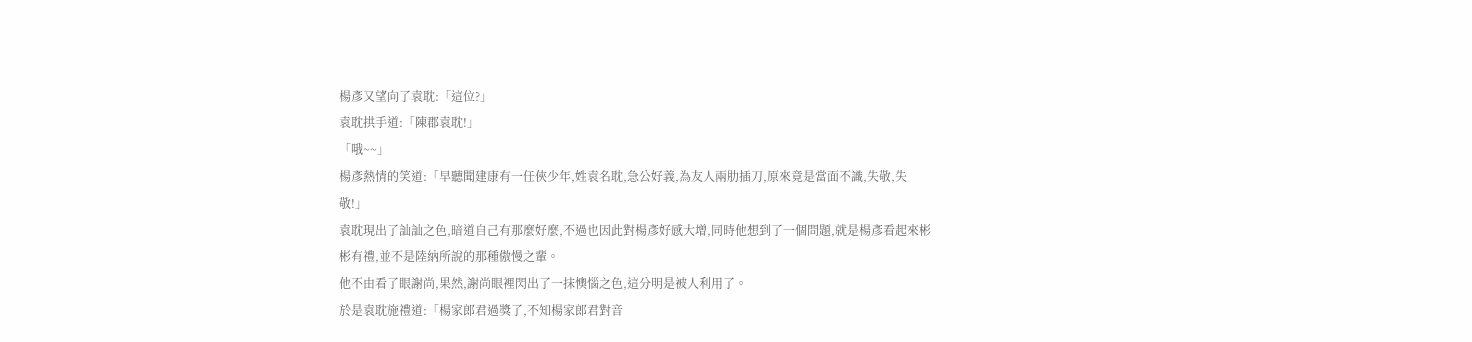楊彥又望向了袁耽:「這位?」
袁耽拱手道:「陳郡袁耽!」
「哦~~」
楊彥熱情的笑道:「早聽聞建康有一任俠少年,姓袁名耽,急公好義,為友人兩肋插刀,原來竟是當面不識,失敬,失敬!」
袁耽現出了訕訕之色,暗道自己有那麼好麼,不過也因此對楊彥好感大增,同時他想到了一個問題,就是楊彥看起來彬彬有禮,並不是陸納所說的那種傲慢之輩。
他不由看了眼謝尚,果然,謝尚眼裡閃出了一抹懊惱之色,這分明是被人利用了。
於是袁耽施禮道:「楊家郎君過獎了,不知楊家郎君對音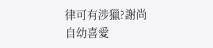律可有涉獵?謝尚自幼喜愛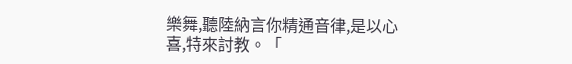樂舞,聽陸納言你精通音律,是以心喜,特來討教。「